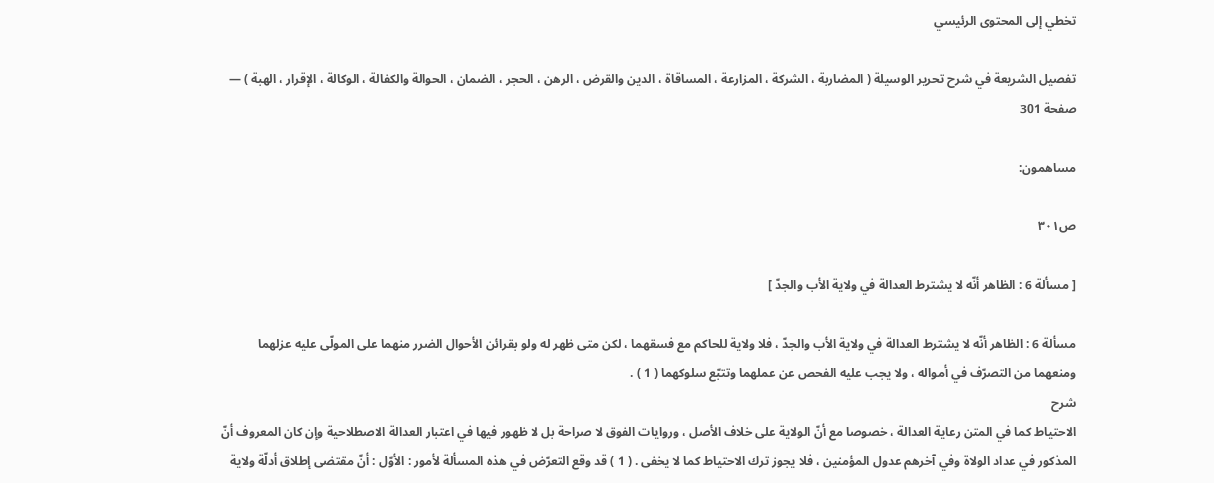تخطي إلى المحتوى الرئيسي

تفصيل الشريعة في شرح تحرير الوسيلة ( المضاربة ، الشركة ، المزارعة ، المساقاة ، الدين والقرض ، الرهن ، الحجر ، الضمان ، الحوالة والكفالة ، الوكالة ، الإقرار ، الهبة ) — صفحة 301

مساهمون:

ص٣٠١

[ مسألة 6 : الظاهر أنّه لا يشترط العدالة في ولاية الأب والجدّ ]

مسألة 6 : الظاهر أنّه لا يشترط العدالة في ولاية الأب والجدّ ، فلا ولاية للحاكم مع فسقهما ، لكن متى ظهر له ولو بقرائن الأحوال الضرر منهما على المولّى عليه عزلهما ومنعهما من التصرّف في أمواله ، ولا يجب عليه الفحص عن عملهما وتتبّع سلوكهما ( 1 ) .
شرح
الاحتياط كما في المتن رعاية العدالة ، خصوصا مع أنّ الولاية على خلاف الأصل ، وروايات الفوق لا صراحة بل لا ظهور فيها في اعتبار العدالة الاصطلاحية وإن كان المعروف أنّ المذكور في عداد الولاة وفي آخرهم عدول المؤمنين ، فلا يجوز ترك الاحتياط كما لا يخفى . ( 1 ) قد وقع التعرّض في هذه المسألة لأمور : الأوّل : أنّ مقتضى إطلاق أدلّة ولاية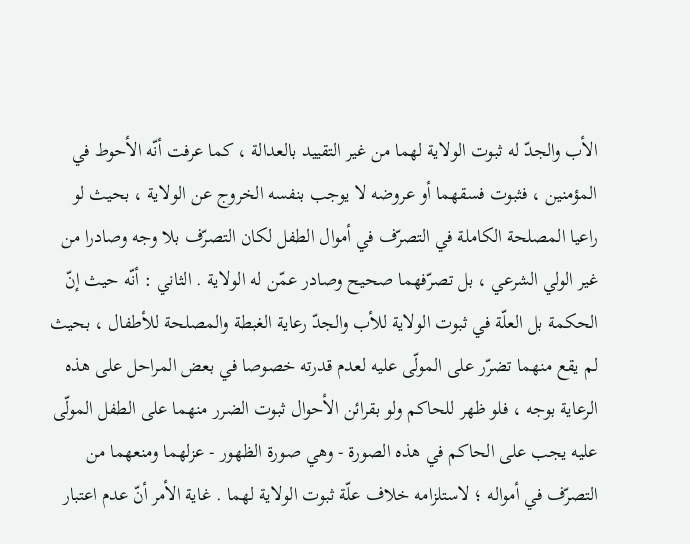الأب والجدّ له ثبوت الولاية لهما من غير التقييد بالعدالة ، كما عرفت أنّه الأحوط في المؤمنين ، فثبوت فسقهما أو عروضه لا يوجب بنفسه الخروج عن الولاية ، بحيث لو راعيا المصلحة الكاملة في التصرّف في أموال الطفل لكان التصرّف بلا وجه وصادرا من غير الولي الشرعي ، بل تصرّفهما صحيح وصادر عمّن له الولاية . الثاني : أنّه حيث إنّ الحكمة بل العلّة في ثبوت الولاية للأب والجدّ رعاية الغبطة والمصلحة للأطفال ، بحيث لم يقع منهما تضرّر على المولّى عليه لعدم قدرته خصوصا في بعض المراحل على هذه الرعاية بوجه ، فلو ظهر للحاكم ولو بقرائن الأحوال ثبوت الضرر منهما على الطفل المولّى عليه يجب على الحاكم في هذه الصورة - وهي صورة الظهور - عزلهما ومنعهما من التصرّف في أمواله ؛ لاستلزامه خلاف علّة ثبوت الولاية لهما . غاية الأمر أنّ عدم اعتبار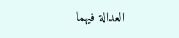العدالة فيهما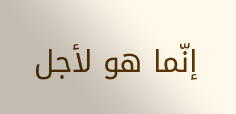إنّما هو لأجل